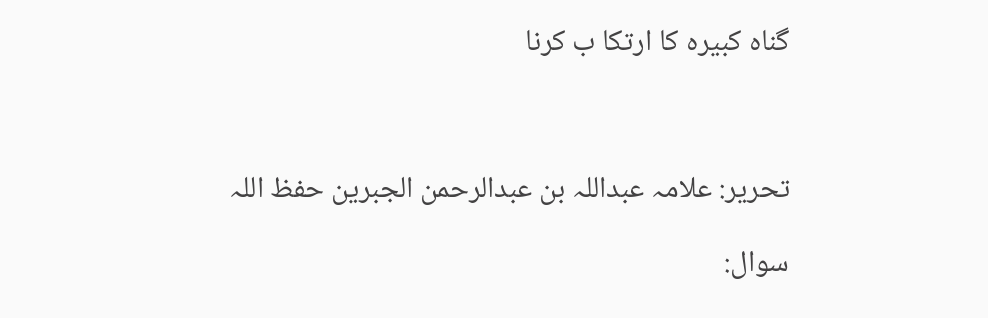گناہ کبیرہ کا ارتکا ب کرنا



تحریر: علامہ عبداللہ بن عبدالرحمن الجبرین حفظ اللہ

سوال: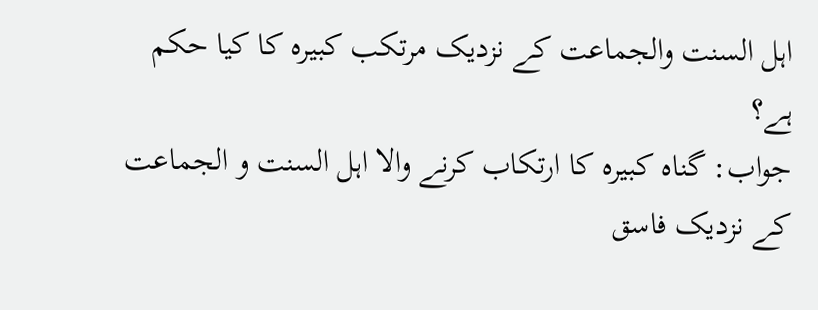اہل السنت والجماعت کے نزدیک مرتکب کبیرہ کا کیا حکم ہے؟
جواب: گناہ کبیرہ کا ارتکاب کرنے والا اہل السنت و الجماعت کے نزدیک فاسق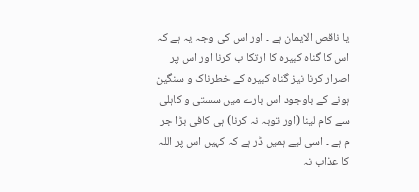یا ناقص الایمان ہے ۔ اور اس کی وجہ یہ ہے کہ اس کا گناہ کبیرہ کا ارتکا ب کرنا اور اس پر اصرار کرنا نیز گناہ کبیرہ کے خطرناک و سنگین ہونے کے باوجود اس بارے میں سستی و کاہلی سے کام لینا (اور توبہ نہ کرنا) ہی کافی بڑا جر م ہے ۔ اسی لیے ہمیں ڈر ہے کہ کہیں اس پر اللہ کا عذاب نہ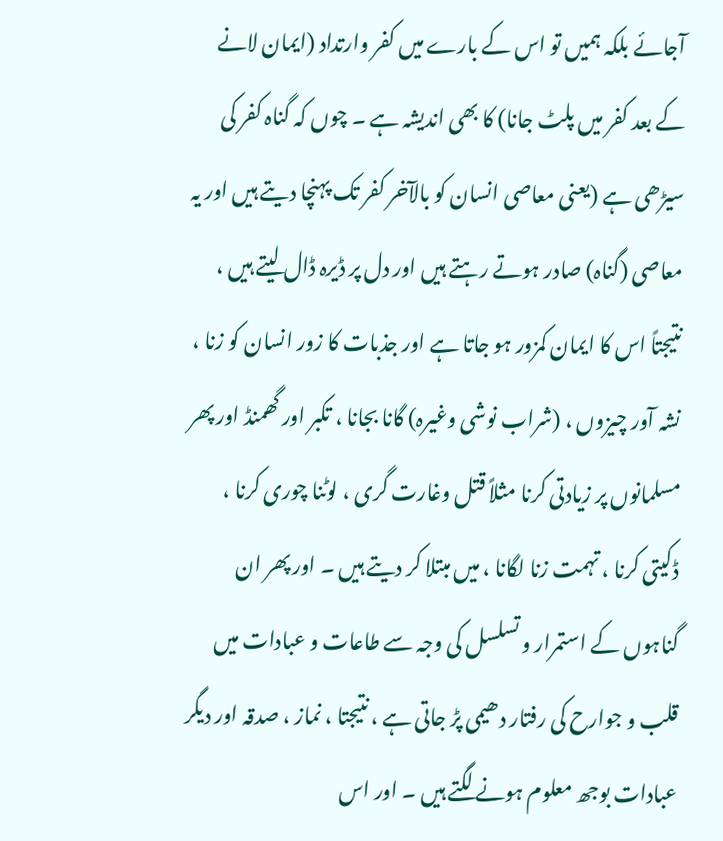آجائے بلکہ ہمیں تو اس کے بارے میں کفر وارتداد (ایمان لانے کے بعد کفر میں پلٹ جانا) کا بھی اندیشہ ہے ۔ چوں کہ گناہ کفر کی سیڑھی ہے (یعنی معاصی انسان کو بالآخر کفر تک پہنچا دیتے ہیں اور یہ معاصی (گناہ) صادر ہوتے رہتے ہیں اور دل پر ڈیرہ ڈال لیتے ہیں ، نتیجتاً اس کا ایمان کمزور ہو جاتا ہے اور جذبات کا زور انسان کو زنا ، نشہ آور چیزوں ، (شراب نوشی وغیرہ) گانا بجانا ، تکبر اور گھمنڈ اور پھر مسلمانوں پر زیادتی کرنا مثلاً قتل وغارت گری ، لوٹنا چوری کرنا ، ڈکیتی کرنا ، تہمت زنا لگانا ، میں مبتلا کر دیتے ہیں ۔ اور پھر ان گناہوں کے استمرار و تسلسل کی وجہ سے طاعات و عبادات میں قلب و جوارح کی رفتار دھیمی پڑ جاتی ہے ، نتیجتا ، نماز ، صدقہ اور دیگر عبادات بوجھ معلوم ہونے لگتے ہیں ۔ اور اس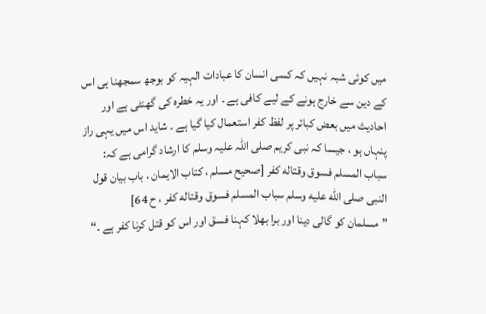میں کوئی شبہ نہیں کہ کسی انسان کا عبادات الہیہ کو بوجھ سمجھنا ہی اس کے دین سے خارج ہونے کے لیے کافی ہے ۔ اور یہ خطرہ کی گھنٹی ہے اور احادیث میں بعض کبائر پر لفظ کفر استعمال کیا گیا ہے ۔ شاید اس میں یہی راز پنہاں ہو ، جیسا کہ نبی کریم صلی اللہ علیہ وسلم کا ارشاد گرامی ہے کہ:
سباب المسلم فسوق وقتاله كفر [صحيح مسلم ، كتاب الايمان ، باب بيان قول النبى صلى الله عليه وسلم سباب المسلم فسوق وقتاله كفر ، ح 64]
”مسلمان کو گالی دینا اور برا بھلا کہنا فسق اور اس کو قتل کرنا کفر ہے ۔“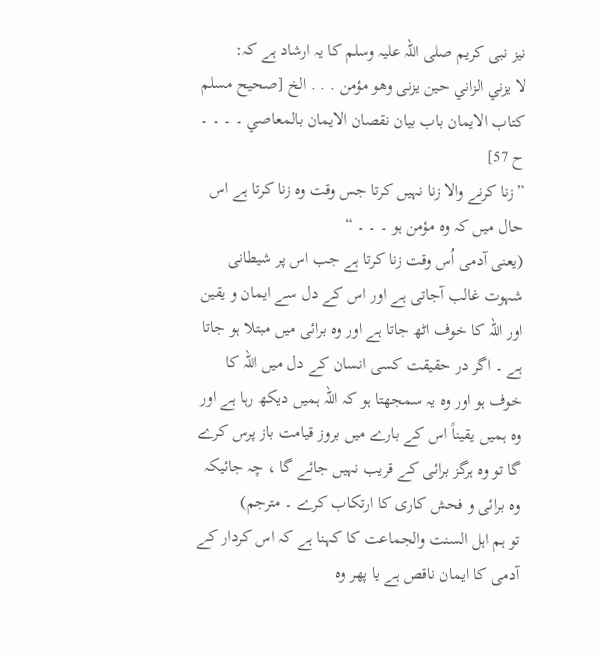نیز نبی کریم صلی اللہ علیہ وسلم کا یہ ارشاد ہے کہ:
لا يزني الزاني حين يزنى وهو مؤمن . . . الخ [صحيح مسلم كتاب الايمان باب بيان نقصان الايمان بالمعاصي ۔ ۔ ۔ ۔ ح 57]
”زنا کرنے والا زنا نہیں کرتا جس وقت وہ زنا کرتا ہے اس حال میں کہ وہ مؤمن ہو ۔ ۔ ۔ “
(یعنی آدمی اُس وقت زنا کرتا ہے جب اس پر شیطانی شہوت غالب آجاتی ہے اور اس کے دل سے ایمان و یقین اور اللہ کا خوف اٹھ جاتا ہے اور وہ برائی میں مبتلا ہو جاتا ہے ۔ اگر در حقیقت کسی انسان کے دل میں اللہ کا خوف ہو اور وہ یہ سمجھتا ہو کہ اللہ ہمیں دیکھ رہا ہے اور وہ ہمیں یقیناً اس کے بارے میں بروز قیامت باز پرس کرے گا تو وہ ہرگز برائی کے قریب نہیں جائے گا ، چہ جائیکہ وہ برائی و فحش کاری کا ارتکاب کرے ۔ مترجم)
تو ہم اہل السنت والجماعت کا کہنا ہے کہ اس کردار کے آدمی کا ایمان ناقص ہے یا پھر وہ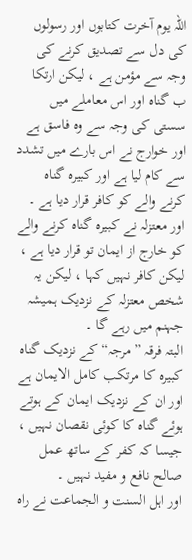اللہ یوم آخرت کتابوں اور رسولوں کی دل سے تصدیق کرنے کی وجہ سے مؤمن ہے ، لیکن ارتکا ب گناہ اور اس معاملے میں سستی کی وجہ سے وہ فاسق ہے اور خوارج نے اس بارے میں تشدد سے کام لیا ہے اور کبیرہ گناہ کرنے والے کو کافر قرار دیا ہے ۔
اور معتزلہ نے کبیرہ گناہ کرنے والے کو خارج از ایمان تو قرار دیا ہے ، لیکن کافر نہیں کہا ، لیکن یہ شخص معتزلہ کے نزدیک ہمیشہ جہنم میں رہے گا ۔
البتہ فرقہ ”مرجہ“ کے نزدیک گناہ کبیرہ کا مرتکب کامل الایمان ہے اور ان کے نزدیک ایمان کے ہوتے ہوئے گناہ کا کوئی نقصان نہیں ، جیسا کہ کفر کے ساتھ عمل صالح نافع و مفید نہیں ۔
اور اہل السنت و الجماعت نے راہ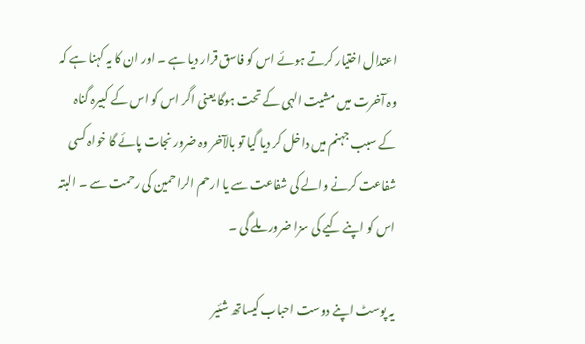اعتدال اختیار کرتے ہوئے اس کو فاسق قرار دیا ہے ۔ اور ان کا یہ کہنا ہے کہ وہ آخرت میں مشیت الہی کے تحت ہوگا یعنی اگر اس کو اس کے کبیرہ گناہ کے سبب جہنم میں داخل کر دیا گیا تو بالآخر وہ ضرور نجات پائے گا خواہ کسی شفاعت کرنے والے کی شفاعت سے یا ارحم الراحمین کی رحمت سے ۔ البتہ اس کو اپنے کیے کی سزا ضرور ملے گی ۔

یہ پوسٹ اپنے دوست احباب کیساتھ شئیر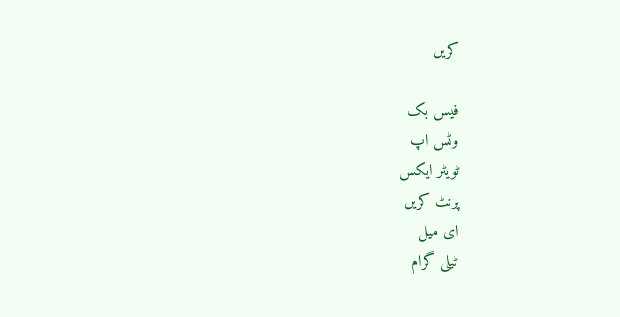کریں

فیس بک
وٹس اپ
ٹویٹر ایکس
پرنٹ کریں
ای میل
ٹیلی گرام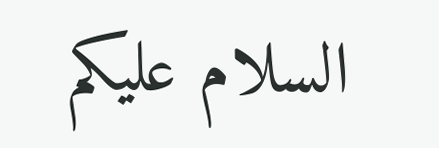السلام عليكم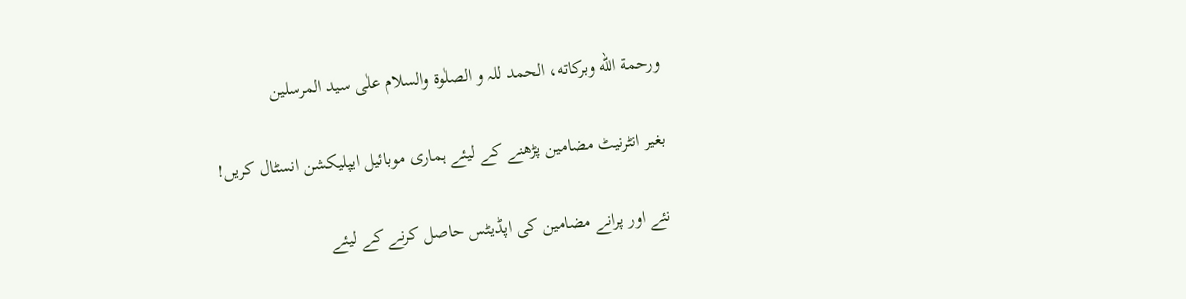ورحمة الله وبركاته، الحمد للہ و الصلٰوة والسلام علٰی سيد المرسلين

بغیر انٹرنیٹ مضامین پڑھنے کے لیئے ہماری موبائیل ایپلیکشن انسٹال کریں!

نئے اور پرانے مضامین کی اپڈیٹس حاصل کرنے کے لیئے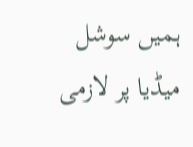ہمیں سوشل میڈیا پر لازمی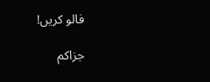فالو کریں!

جزاکم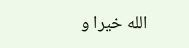الله خیرا و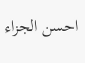احسن الجزاء